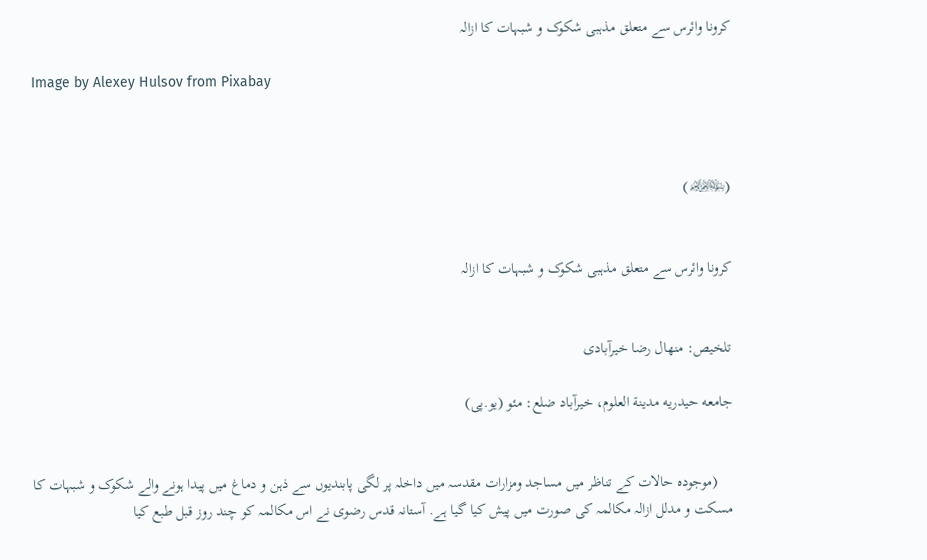کرونا وائرس سے متعلق مذہبی شکوک و شبہات کا ازالہ

Image by Alexey Hulsov from Pixabay



(﷽)


کرونا وائرس سے متعلق مذہبی شکوک و شبہات کا ازالہ


تلخیص: منهال رضا خیرآبادی

جامعه حیدریه مدینة العلوم، خیرآباد ضلع: مئو (یو.پی)


    (موجودہ حالات کے تناظر میں مساجد ومزارات مقدسہ میں داخلہ پر لگی پابندیوں سے ذہن و دماغ میں پیدا ہونے والے شکوک و شبہات کا مسکت و مدلل ازالہ مکالمہ کی صورت میں پیش کیا گیا ہے. آستانہ قدس رضوی نے اس مکالمہ کو چند روز قبل طبع کیا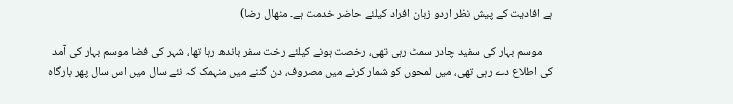ہے افادیت کے پیش نظر اردو زبان افراد کيلئے حاضر خدمت ہے۔ منھال رضا)

    موسم بہار کی سفید چادر سمٹ رہی تھی، رخصت ہونے کيلئے رخت سفر باندھ رہا تھا، شہر کی فضا موسم بہار کی آمد کی اطلاع دے رہی تھی، میں لمحوں کو شمار کرنے میں مصروف، دن گننے میں منہمک کہ نئے سال میں اس سال پھر بارگاہ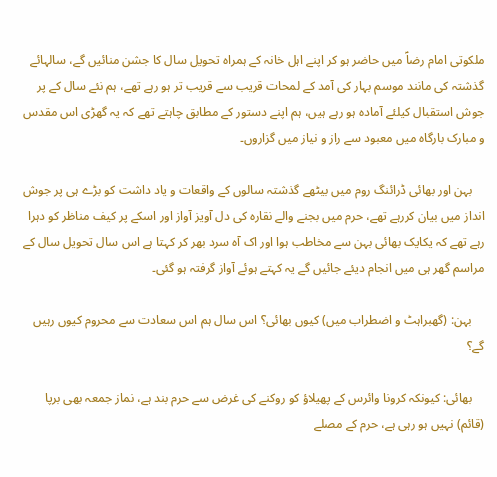ملکوتی امام رضاؑ میں حاضر ہو کر اپنے اہل خانہ کے ہمراہ تحویل سال کا جشن منائیں گے، سالہائے گذشتہ کی مانند موسم بہار کی آمد کے لمحات قریب سے قریب تر ہو رہے تھے، ہم نئے سال کے پر جوش استقبال کيلئے آمادہ ہو رہے ہیں، ہم اپنے دستور کے مطابق چاہتے تھے کہ یہ گھڑی اس مقدس و مبارک بارگاہ میں معبود سے راز و نیاز میں گزاروں۔

    بہن اور بھائی ڈرائنگ روم میں بیٹھے گذشتہ سالوں کے واقعات و یاد داشت کو بڑے ہی پر جوش انداز میں بیان کررہے تھے، حرم میں بجنے والے نقارہ کی دل آویز آواز اور اسکے پر کیف مناظر کو دہرا رہے تھے کہ یکایک بھائی بہن سے مخاطب ہوا اور اک آہ سرد بھر کر کہتا ہے اس سال تحویل سال کے مراسم گھر ہی میں انجام دیئے جائیں گے یہ کہتے ہوئے آواز گرفتہ ہو گئی۔

    بہن: (گھبراہٹ و اضطراب میں) کیوں بھائی؟ اس سال ہم اس سعادت سے محروم کیوں رہیں گے؟

    بھائی: کیونکہ کرونا وائرس کے پھیلاؤ کو روکنے کی غرض سے حرم بند ہے، نماز جمعہ بھی برپا (قائم) نہیں ہو رہی ہے، حرم کے مصلے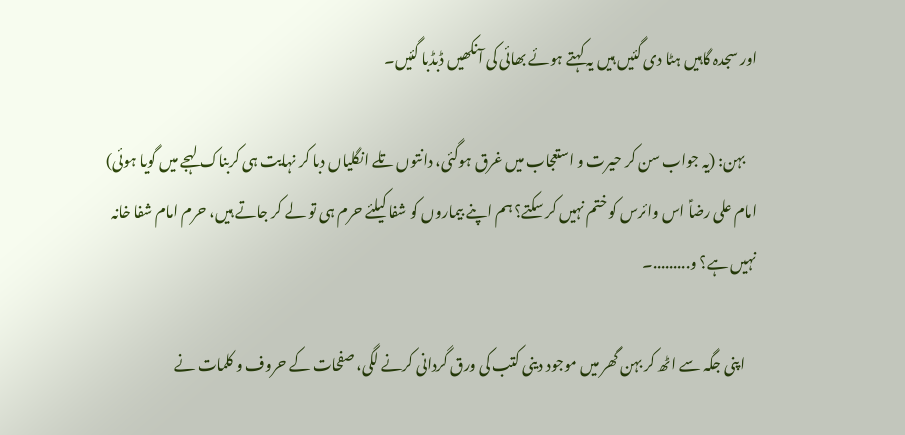اور سجدہ گاہیں ہٹا دی گئیں ہیں یہ کہتے ہوئے بھائی کی آنکھیں ڈبڈبا گئیں۔

    بہن: (یہ جواب سن کر حیرت و استعجاب میں غرق ہوگئی، دانتوں تلے انگلیاں دبا کر نہایت ہی کربناک لہجے میں گویا ہوئی) امام علی رضاؑ اس وائرس کو ختم نہیں کر سکتے؟ ہم اپنے بیماروں کو شفا کیلئے حرم ہی تو لے کر جاتے ہیں، حرم امام شفا خانہ نہیں ہے؟ و.........۔

    اپنی جگہ سے اٹھ کر بہن گھر میں موجود دینی کتب کی ورق گردانی کرنے لگی، صفحات کے حروف و کلمات نے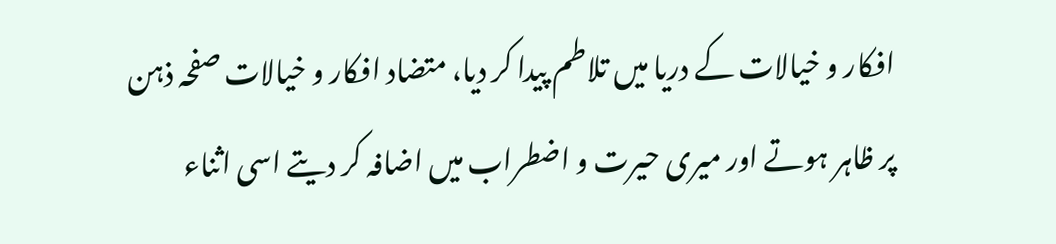افکار و خیالات کے دریا میں تلاطم پیدا کر دیا، متضاد افکار و خیالات صفحہ ذہن پر ظاہر ہوتے اور میری حیرت و اضطراب میں اضافہ کر دیتے اسی اثناء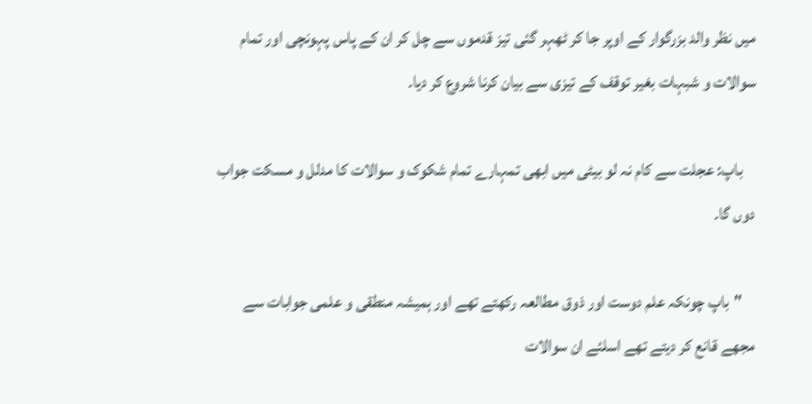میں نظر والد بزرگوار کے اوپر جا کر ٹھہر گئی تیز قدموں سے چل کر ان کے پاس پہونچی اور تمام سوالات و شبہات بغیر توقف کے تیزی سے بیان کرنا شروع کر دیا۔

    باپ: عجلت سے کام نہ لو بیٹی میں ابھی تمہارے تمام شکوک و سوالات کا مدلل و مسکت جواب دوں گا۔

    "باپ چونکہ علم دوست اور ذوق مطالعہ رکھتے تھے اور ہمیشہ منطقی و علمی جوابات سے مجھے قانع کر دیتے تھے اسلئے ان سوالات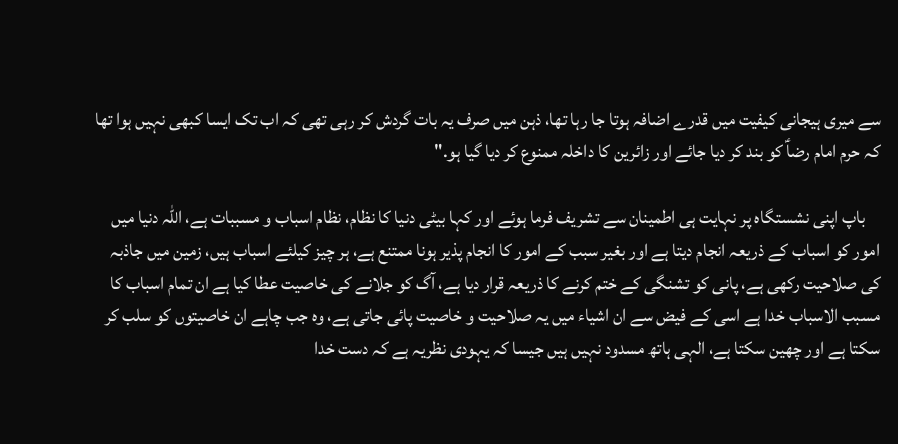سے میری ہیجانی کیفیت میں قدرے اضافہ ہوتا جا رہا تھا، ذہن میں صرف یہ بات گردش کر رہی تھی کہ اب تک ایسا کبھی نہیں ہوا تھا کہ حرم امام رضاؑ کو بند کر دیا جائے اور زائرین کا داخلہ ممنوع کر دیا گیا ہو."

    باپ اپنی نشستگاہ پر نہایت ہی اطمینان سے تشریف فرما ہوئے اور کہا بیٹی دنیا کا نظام، نظام اسباب و مسببات ہے، اللہ دنیا میں امور کو اسباب کے ذریعہ انجام دیتا ہے اور بغیر سبب کے امور کا انجام پذیر ہونا ممتنع ہے، ہر چیز کیلئے اسباب ہیں، زمین میں جاذبہ کی صلاحیت رکھی ہے، پانی کو تشنگی کے ختم کرنے کا ذریعہ قرار دیا ہے، آگ کو جلانے کی خاصیت عطا کیا ہے ان تمام اسباب کا مسبب الاسباب خدا ہے اسی کے فیض سے ان اشیاء میں یہ صلاحیت و خاصیت پائی جاتی ہے، وہ جب چاہے ان خاصیتوں کو سلب کر سکتا ہے اور چھین سکتا ہے، الہی ہاتھ مسدود نہیں ہیں جیسا کہ یہودی نظریہ ہے کہ دست خدا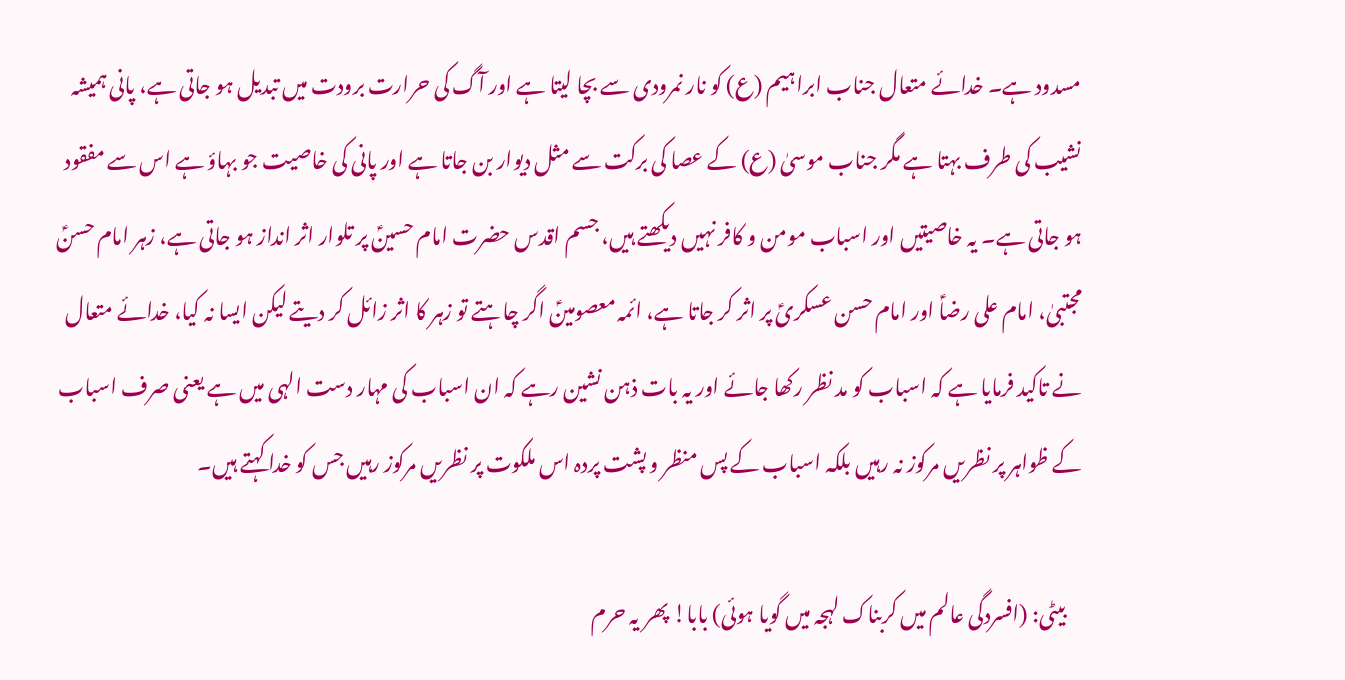مسدود ہے۔ خدائے متعال جناب ابراہیم (ع) کو نار نمرودی سے بچا لیتا ہے اور آگ کی حرارت برودت میں تبدیل ہو جاتی ہے، پانی ہمیشہ نشیب کی طرف بہتا ہے مگر جناب موسیٰ (ع) کے عصا کی برکت سے مثل دیوار بن جاتا ہے اور پانی کی خاصیت جو بہاؤ ہے اس سے مفقود ہو جاتی ہے۔ یہ خاصیتیں اور اسباب مومن و کافر نہیں دیکھتے ہیں، جسم اقدس حضرت امام حسینؑ پر تلوار اثر انداز ہو جاتی ہے، زہر امام حسنؑ مجتبیٰ، امام علی رضاؑ اور امام حسن عسکریؑ پر اثر کر جاتا ہے، ائمہ معصومینؑ اگر چاہتے تو زہر کا اثر زائل کر دیتے لیکن ایسا نہ کیا، خدائے متعال نے تاکید فرمایا ہے کہ اسباب کو مد نظر رکھا جائے اور یہ بات ذہن نشین رہے کہ ان اسباب کی مہار دست الہی میں ہے یعنی صرف اسباب کے ظواہر پر نظریں مرکوز نہ رہیں بلکہ اسباب کے پس منظر و پشت پردہ اس ملکوت پر نظریں مرکوز رہیں جس کو خدا کہتے ہیں۔

    بیٹی: (افسردگی عالم میں کربناک لہجہ میں گویا ہوئی) بابا! پھر یہ حرم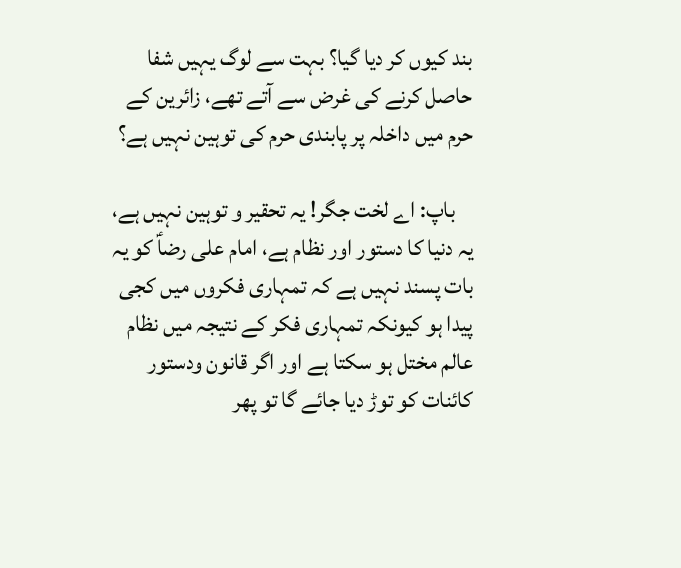بند کیوں کر دیا گیا؟ بہت سے لوگ یہیں شفا حاصل کرنے کی غرض سے آتے تھے، زائرین کے حرم میں داخلہ پر پابندی حرم کی توہین نہیں ہے؟

    باپ: اے لخت جگر! یہ تحقیر و توہین نہیں ہے، یہ دنیا کا دستور اور نظام ہے، امام علی رضاؑ کو یہ بات پسند نہیں ہے کہ تمہاری فکروں میں کجی پیدا ہو کیونکہ تمہاری فکر کے نتیجہ میں نظام عالم مختل ہو سکتا ہے اور اگر قانون ودستور کائنات کو توڑ دیا جائے گا تو پھر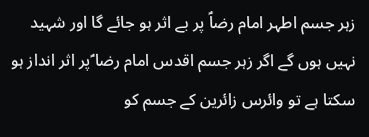زہر جسم اطہر امام رضاؑ پر بے اثر ہو جائے گا اور شہید نہیں ہوں گے اگر زہر جسم اقدس امام رضا ؑپر اثر انداز ہو سکتا ہے تو وائرس زائرین کے جسم کو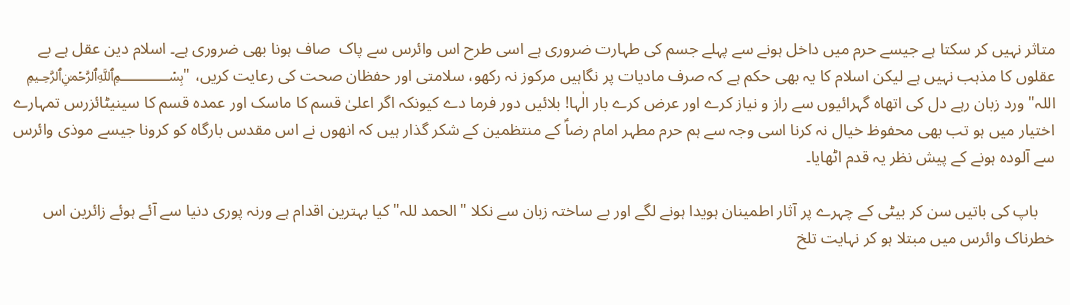متاثر نہیں کر سکتا ہے جیسے حرم میں داخل ہونے سے پہلے جسم کی طہارت ضروری ہے اسی طرح اس وائرس سے پاک  صاف ہونا بھی ضروری ہے۔ اسلام دین عقل ہے بے عقلوں کا مذہب نہیں ہے لیکن اسلام کا یہ بھی حکم ہے کہ صرف مادیات پر نگاہیں مرکوز نہ رکھو، سلامتی اور حفظان صحت کی رعایت کریں، "﷽ اللہ" ورد زبان رہے دل کی اتھاہ گہرائیوں سے راز و نیاز کرے اور عرض کرے بار الٰہا! بلائیں دور فرما دے کیونکہ اگر اعلیٰ قسم کا ماسک اور عمدہ قسم کا سینیٹائزرس تمہارے اختیار میں ہو تب بھی محفوظ خیال نہ کرنا اسی وجہ سے ہم حرم مطہر امام رضاؑ کے منتظمین کے شکر گذار ہیں کہ انھوں نے اس مقدس بارگاہ کو کرونا جیسے موذی وائرس سے آلودہ ہونے کے پیش نظر یہ قدم اٹھایا۔

    باپ کی باتیں سن کر بیٹی کے چہرے پر آثار اطمینان ہویدا ہونے لگے اور بے ساختہ زبان سے نکلا "الحمد للہ" کیا بہترین اقدام ہے ورنہ پوری دنیا سے آئے ہوئے زائرین اس خطرناک وائرس میں مبتلا ہو کر نہایت تلخ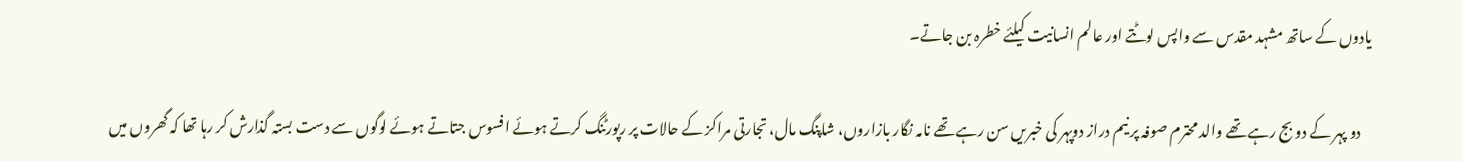یادوں کے ساتھ مشہد مقدس سے واپس لوٹتے اور عالم انسانیت کیلئے خطرہ بن جاتے۔

    دو پہر کے دو بج رہے تھے والد محترم صوفہ پر نیم دراز دوپہر کی خبریں سن رہے تھے نامہ نگار بازاروں، شاپنگ مال، تجارتی مراکز کے حالات پر رپورٹنگ کرتے ہوئے افسوس جتاتے ہوئے لوگوں سے دست بستہ گذارش کر رہا تھا کہ گھروں میں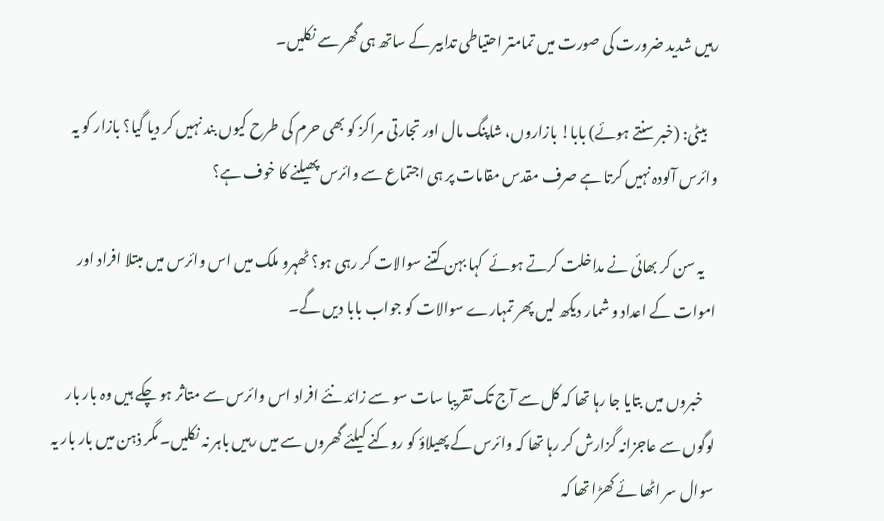رہیں شدید ضرورت کی صورت میں تمامتر احتیاطی تدابیر کے ساتھ ہی گھر سے نکلیں۔

    بیٹی: (خبر سنتے ہوئے) بابا! بازاروں، شاپنگ مال اور تجارتی مراکز کو بھی حرم کی طرح کیوں بند نہیں کر دیا گیا؟ بازار کو یہ وائرس آلودہ نہیں کرتا ہے صرف مقدس مقامات پر ہی اجتماع سے وائرس پھیلنے کا خوف ہے؟

    یہ سن کر بھائی نے مداخلت کرتے ہوئے  کہا بہن کتنے سوالات کر رہی ہو؟ ٹھہرو ملک میں اس وائرس میں مبتلا افراد اور اموات کے اعداد و شمار دیکھ لیں پھر تمہارے سوالات کو جواب بابا دیں گے۔

    خبروں میں بتایا جا رہا تھا کہ کل سے آج تک تقریبا سات سو سے زائد نئے افراد اس وائرس سے متاثر ہو چکے ہیں وہ بار بار لوگوں سے عاجزانہ گزارش کر رہا تھا کہ وائرس کے پھیلاؤ کو روکنے کیلئے گھروں سے میں رہیں باہر نہ نکلیں۔ مگر ذہن میں بار بار یہ سوال سر اٹھا ئے کھڑا تھا کہ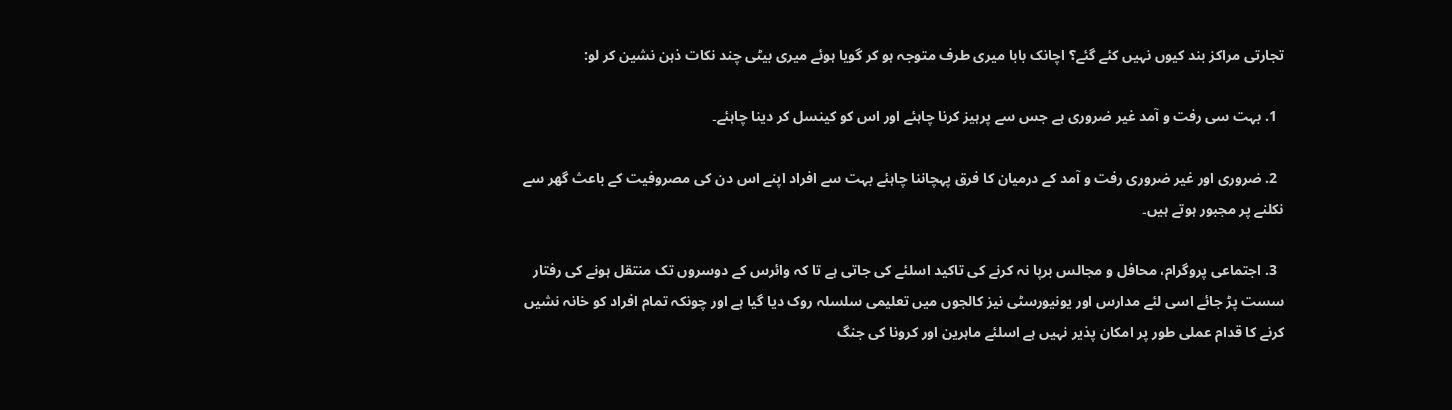تجارتی مراکز بند کیوں نہیں کئے گئے؟ اچانک بابا میری طرف متوجہ ہو کر گویا ہوئے میری بیٹی چند نکات ذہن نشین کر لو:

  1. بہت سی رفت و آمد غیر ضروری ہے جس سے پرہیز کرنا چاہئے اور اس کو کینسل کر دینا چاہئے۔

  2. ضروری اور غیر ضروری رفت و آمد کے درمیان کا فرق پہچاننا چاہئے بہت سے افراد اپنے اس دن کی مصروفیت کے باعث گھر سے نکلنے پر مجبور ہوتے ہیں۔

  3. اجتماعی پروگرام، محافل و مجالس برپا نہ کرنے کی تاکید اسلئے کی جاتی ہے تا کہ وائرس کے دوسروں تک منتقل ہونے کی رفتار سست پڑ جائے اسی لئے مدارس اور یونیورسٹی نیز کالجوں میں تعلیمی سلسلہ روک دیا گیا ہے اور چونکہ تمام افراد کو خانہ نشیں کرنے کا قدام عملی طور پر امکان پذیر نہیں ہے اسلئے ماہرین اور کرونا کی جنگ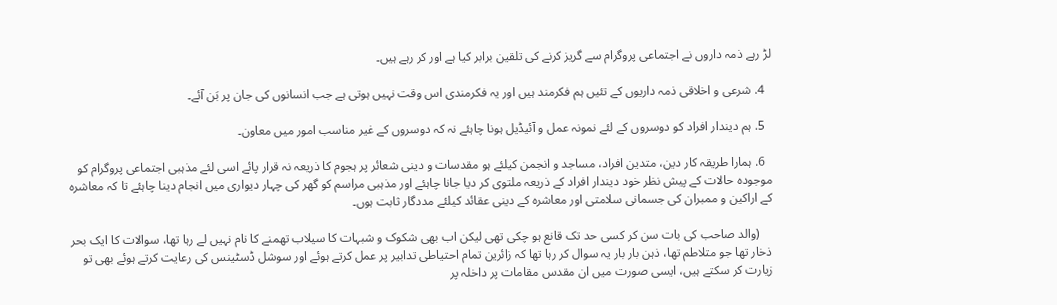لڑ رہے ذمہ داروں نے اجتماعی پروگرام سے گریز کرنے کی تلقین برابر کیا ہے اور کر رہے ہیں۔

  4. شرعی و اخلاقی ذمہ داریوں کے تئیں ہم فکرمند ہیں اور یہ فکرمندی اس وقت نہیں ہوتی ہے جب انسانوں کی جان پر بَن آئے۔

  5. ہم دیندار افراد کو دوسروں کے لئے نمونہ عمل و آئیڈیل ہونا چاہئے نہ کہ دوسروں کے غیر مناسب امور میں معاون۔

  6. ہمارا طریقہ کار دین، متدین افراد، مساجد و انجمن کیلئے ہو مقدسات و دینی شعائر پر ہجوم کا ذریعہ نہ قرار پائے اسی لئے مذہبی اجتماعی پروگرام کو موجودہ حالات کے پیش نظر خود دیندار افراد کے ذریعہ ملتوی کر دیا جانا چاہئے اور مذہبی مراسم کو گھر کی چہار دیواری میں انجام دینا چاہئے تا کہ معاشرہ کے اراکین و ممبران کی جسمانی سلامتی اور معاشرہ کے دینی عقائد کیلئے مددگار ثابت ہوں۔

    (والد صاحب کی بات سن کر کسی حد تک قانع ہو چکی تھی لیکن اب بھی شکوک و شبہات کا سیلاب تھمنے کا نام نہیں لے رہا تھا، سوالات کا ایک بحر ذخار تھا جو متلاطم تھا، ذہن بار بار یہ سوال کر رہا تھا کہ زائرین تمام احتیاطی تدابیر پر عمل کرتے ہوئے اور سوشل ڈسٹینس کی رعایت کرتے ہوئے بھی تو زیارت کر سکتے ہیں، ایسی صورت میں ان مقدس مقامات پر داخلہ پر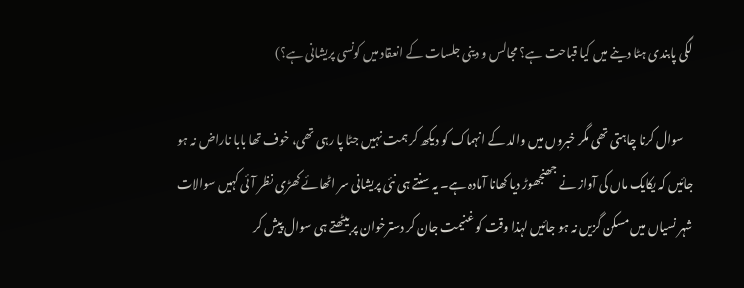لگی پابندی ہٹا دینے میں کیا قباحت ہے؟ مجالس و دینی جلسات کے انعقاد میں کونسی پریشانی ہے؟)

    سوال کرنا چاہتی تھی مگر خبروں میں والد کے انہماک کو دیکھ کر ہمت نہیں جٹا پا رہی تھی، خوف تھا بابا ناراض نہ ہو جائیں کہ یکایک ماں کی آواز نے جھنجھوڑ دیا کھانا آمادہ ہے۔ یہ سنتے ہی نئی پریشانی سر اٹھائے کھڑی نظر آئی کہیں سوالات شہر نسیاں میں مسکن گزیں نہ ہو جائیں لہذا وقت کو غنیمت جان کر دسترخوان پر بیٹھتے ہی سوال پیش کر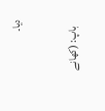دیا۔

    باپ: (کھانے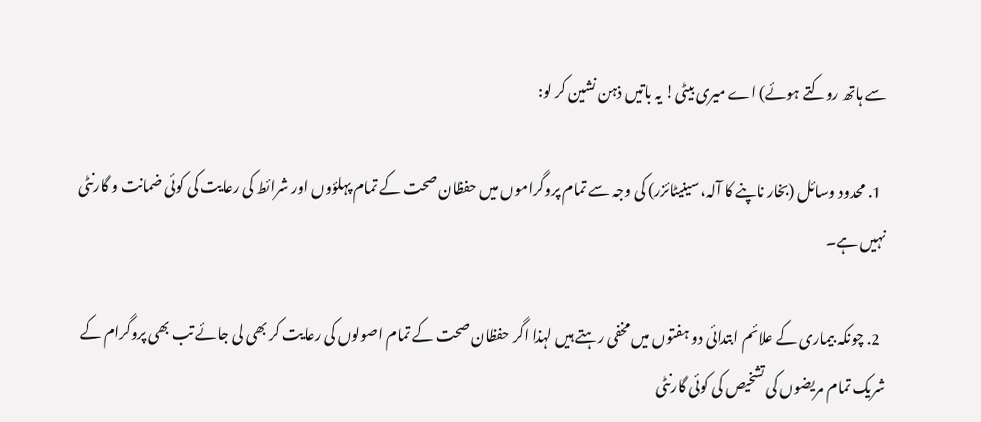سے ہاتھ روکتے ہوئے) اے میری بیٹی! یہ باتیں ذہن نشین کر لو:

  1. محدود وسائل (بخار ناپنے کا آلہ، سینیٹائزر) کی وجہ سے تمام پروگراموں میں حفظان صحت کے تمام پہلؤوں اور شرائط کی رعایت کی کوئی ضمانت و گارنٹی نہیں ہے۔

  2. چونکہ بیماری کے علائم ابتدائی دو ہفتوں میں مخفی رہتے ہیں لہذا اگر حفظان صحت کے تمام اصولوں کی رعایت کر بھی لی جائے تب بھی پروگرام کے شریک تمام مریضوں کی تشخیص کی کوئی گارنٹی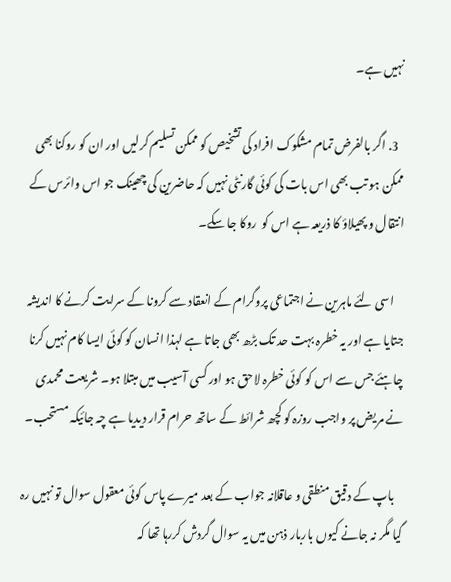نہیں ہے۔

  3. اگر بالفرض تمام مشکوک افراد کی تشخیص کو ممکن تسلیم کرلیں اور ان کو روکنا بھی ممکن ہو تب بھی اس بات کی کوئی گارنٹی نہیں کہ حاضرین کی چھینک جو اس وائرس کے انتقال و پھیلاؤ کا ذریعہ ہے اس کو  روکا جا سکے۔

    اسی لئے ماہرین نے اجتماعی پروگرام کے انعقاد سے کرونا کے سرایت کرنے کا اندیشہ جتایا ہے اور یہ خطرہ بہت حد تک بڑھ بھی جاتا ہے لہذا انسان کو کوئی ایسا کام نہیں کرنا چاہئے جس سے اس کو کوئی خطرہ لاحق ہو اور کسی آسیب میں مبتلا ہو۔ شریعت محمدی نے مریض پر واجب روزہ کو کچھ شرائط کے ساتھ حرام قرار دیدیا ہے چہ جائیکہ مستحب۔

    باپ کے دقیق منطقی و عاقلانہ جواب کے بعد میرے پاس کوئی معقول سوال تو نہیں رہ گیا مگر نہ جانے کیوں باربار ذہن میں یہ سوال گردش کررہا تھا کہ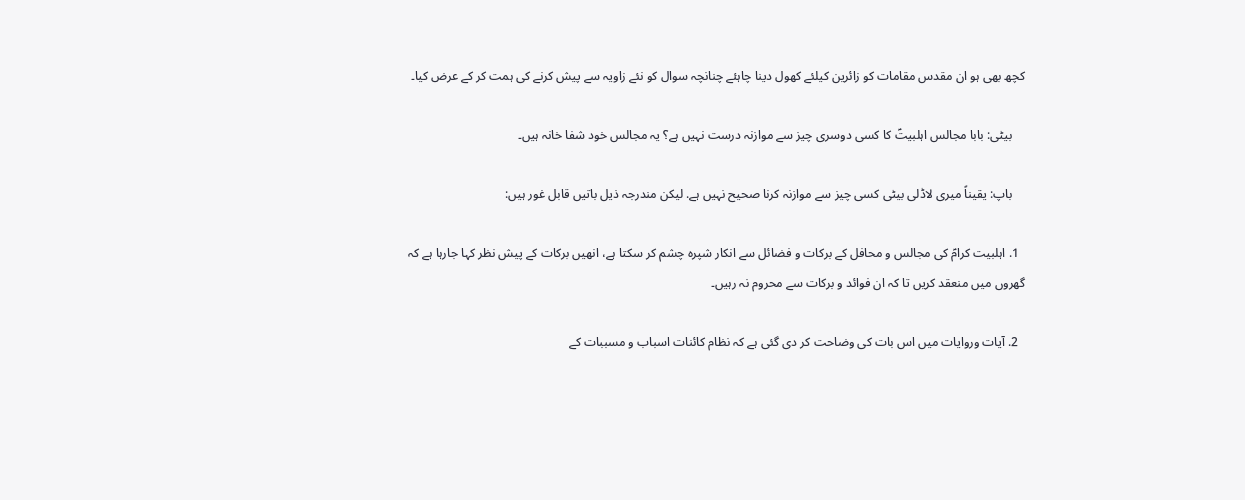کچھ بھی ہو ان مقدس مقامات کو زائرین کیلئے کھول دینا چاہئے چنانچہ سوال کو نئے زاویہ سے پیش کرنے کی ہمت کر کے عرض کیا۔

    بیٹی: بابا مجالس اہلبیتؑ کا کسی دوسری چیز سے موازنہ درست نہیں ہے؟ یہ مجالس خود شفا خانہ ہیں۔

    باپ: یقیناً میری لاڈلی بیٹی کسی چیز سے موازنہ کرنا صحیح نہیں ہے. لیکن مندرجہ ذیل باتیں قابل غور ہیں:

  1. اہلبیت کرامؑ کی مجالس و محافل کے برکات و فضائل سے انکار شپرہ چشم کر سکتا ہے، انھیں برکات کے پیش نظر کہا جارہا ہے کہ گھروں میں منعقد کریں تا کہ ان فوائد و برکات سے محروم نہ رہیں۔

  2. آیات وروایات میں اس بات کی وضاحت کر دی گئی ہے کہ نظام کائنات اسباب و مسببات کے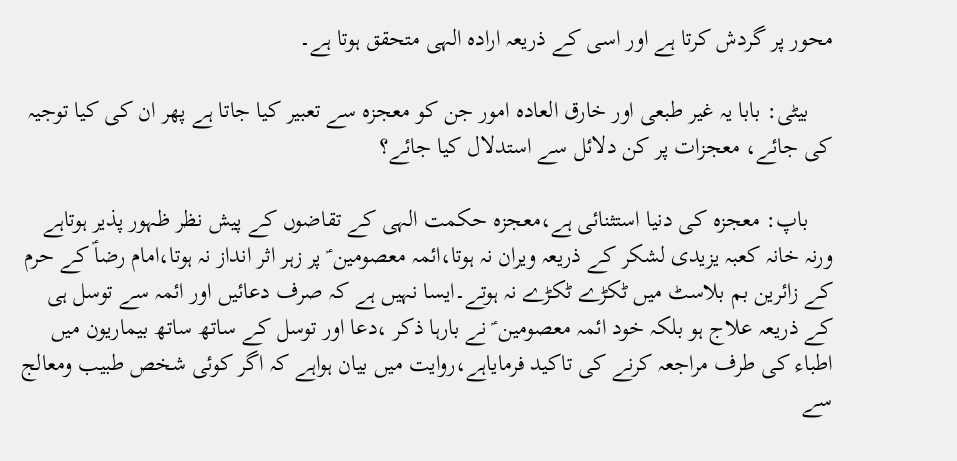محور پر گردش کرتا ہے اور اسی کے ذریعہ ارادہ الہی متحقق ہوتا ہے۔

    بیٹی: بابا یہ غیر طبعی اور خارق العادہ امور جن کو معجزہ سے تعبیر کیا جاتا ہے پھر ان کی کیا توجیہ کی جائے، معجزات پر کن دلائل سے استدلال کیا جائے؟

    باپ: معجزہ کی دنیا استثنائی ہے،معجزہ حکمت الہی کے تقاضوں کے پیش نظر ظہور پذیر ہوتاہے ورنہ خانہ کعبہ یزیدی لشکر کے ذریعہ ویران نہ ہوتا،ائمہ معصومین ؑ پر زہر اثر انداز نہ ہوتا،امام رضاؑ کے حرم کے زائرین بم بلاسٹ میں ٹکڑے ٹکڑے نہ ہوتے۔ایسا نہیں ہے کہ صرف دعائیں اور ائمہ سے توسل ہی کے ذریعہ علاج ہو بلکہ خود ائمہ معصومین ؑ نے بارہا ذکر ،دعا اور توسل کے ساتھ ساتھ بیماریون میں اطباء کی طرف مراجعہ کرنے کی تاکید فرمایاہے،روایت میں بیان ہواہے کہ اگر کوئی شخص طبیب ومعالج سے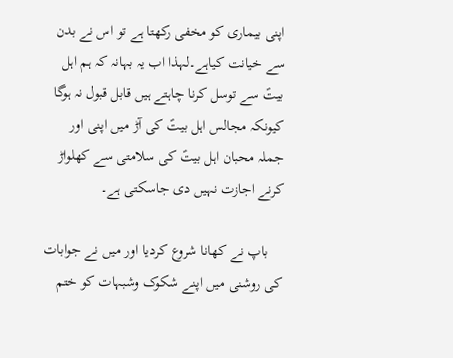اپنی بیماری کو مخفی رکھتا ہے تو اس نے بدن سے خیانت کیاہے۔لہذا اب یہ بہانہ کہ ہم اہل بیتؑ سے توسل کرنا چاہتے ہیں قابل قبول نہ ہوگا کیونکہ مجالس اہل بیتؑ کی آڑ میں اپنی اور جملہ محبان اہل بیتؑ کی سلامتی سے کھلواڑ کرنے اجازت نہیں دی جاسکتی ہے۔

    باپ نے کھانا شروع کردیا اور میں نے جوابات کی روشنی میں اپنے شکوک وشبہات کو ختم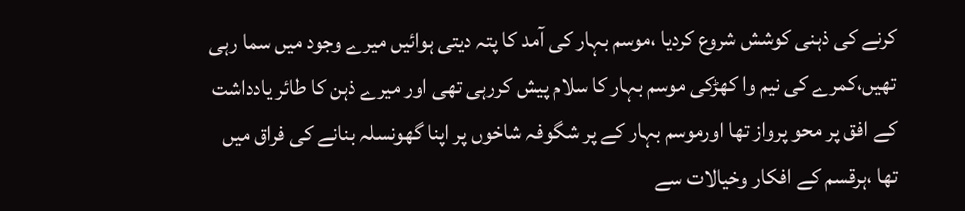کرنے کی ذہنی کوشش شروع کردیا ،موسم بہار کی آمد کا پتہ دیتی ہوائیں میرے وجود میں سما رہی تھیں،کمرے کی نیم وا کھڑکی موسم بہار کا سلام پیش کررہی تھی اور میرے ذہن کا طائر یادداشت کے افق پر محو پرواز تھا اورموسم بہار کے پر شگوفہ شاخوں پر اپنا گھونسلہ بنانے کی فراق میں تھا ،ہرقسم کے افکار وخیالات سے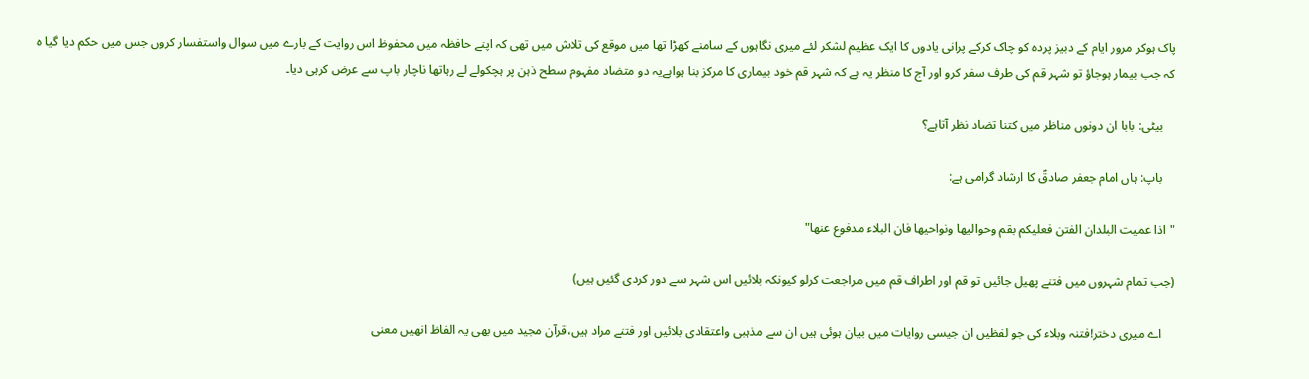پاک ہوکر مرور ایام کے دبیز پردہ کو چاک کرکے پرانی یادوں کا ایک عظیم لشکر لئے میری نگاہوں کے سامنے کھڑا تھا میں موقع کی تلاش میں تھی کہ اپنے حافظہ میں محفوظ اس روایت کے بارے میں سوال واستفسار کروں جس میں حکم دیا گیا ہ کہ جب بیمار ہوجاؤ تو شہر قم کی طرف سفر کرو اور آج کا منظر یہ ہے کہ شہر قم خود بیماری کا مرکز بنا ہواہےیہ دو متضاد مفہوم سطح ذہن پر ہچکولے لے رہاتھا ناچار باپ سے عرض کرہی دیا۔

    بیٹی: بابا ان دونوں مناظر میں کتنا تضاد نظر آتاہے؟

    باپ: ہاں امام جعفر صادقؑ کا ارشاد گرامی ہے:

"اذا عمیت البلدان الفتن فعلیکم بقم وحوالیھا ونواحیھا فان البلاء مدفوع عنھا"

(جب تمام شہروں میں فتنے پھیل جائیں تو قم اور اطراف قم میں مراجعت کرلو کیونکہ بلائیں اس شہر سے دور کردی گئیں ہیں)

    اے میری دختر!فتنہ وبلاء کی جو لفظیں ان جیسی روایات میں بیان ہوئی ہیں ان سے مذہبی واعتقادی بلائیں اور فتنے مراد ہیں،قرآن مجید میں بھی یہ الفاظ انھیں معنی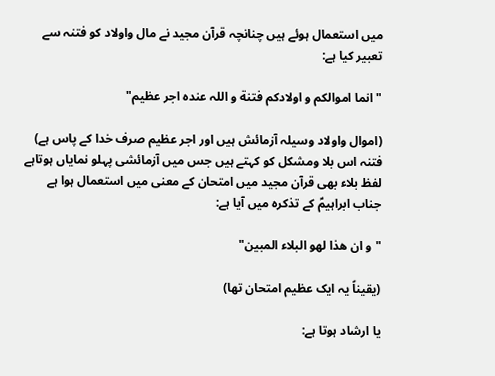میں استعمال ہوئے ہیں چنانچہ قرآن مجید نے مال واولاد کو فتنہ سے تعبیر کیا ہے:

"انما اموالکم و اولادکم فتنة و اللہ عندہ اجر عظیم"

(اموال واولاد وسیلہ آزمائش ہیں اور اجر عظیم صرف خدا کے پاس ہے) فتنہ اس بلا ومشکل کو کہتے ہیں جس میں آزمائشی پہلو نمایاں ہوتاہے لفظ بلاء بھی قرآن مجید میں امتحان کے معنی میں استعمال ہوا ہے جناب ابراہیمؑ کے تذکرہ میں آیا ہے:

"و ان ھذا لھو البلاء المبین"

(یقیناً یہ ایک عظیم امتحان تھا)

یا ارشاد ہوتا ہے: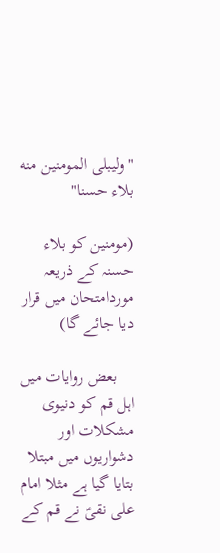"ولیبلی المومنین منه بلاء حسنا"

(مومنین کو بلاء حسنہ کے ذریعہ  موردامتحان میں قرار دیا جائے گا)

    بعض روایات میں اہل قم کو دنیوی مشکلات اور دشواریوں میں مبتلا بتایا گیا ہے مثلا امام علی نقیؑ نے قم کے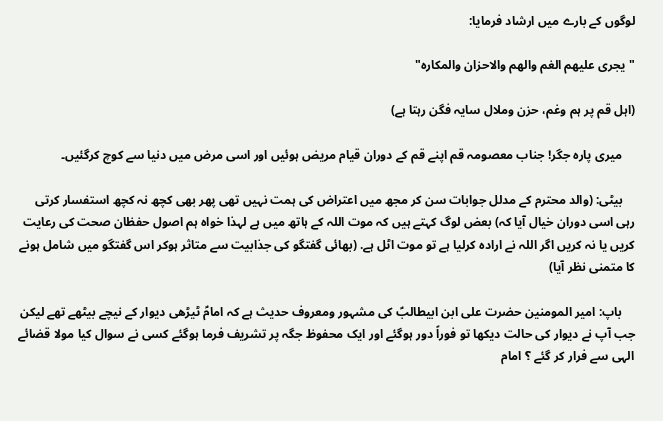لوگوں کے بارے میں ارشاد فرمایا:

"یجری علیھم الغم والھم والاحزان والمکارہ"

(اہل قم پر ہم وغم، حزن وملال سایہ فگن رہتا ہے)

    میری پارہ جگر! جناب معصومہ قم اپنے قم کے دوران قیام مریض ہوئیں اور اسی مرض میں دنیا سے کوچ کرگئیں۔

    بیٹی: (والد محترم کے مدلل جوابات سن کر مجھ میں اعتراض کی ہمت نہیں تھی پھر بھی کچھ نہ کچھ استفسار کرتی رہی اسی دوران خیال آیا کہ) بعض لوگ کہتے ہیں کہ موت اللہ کے ہاتھ میں ہے لہذا خواہ ہم اصول حفظان صحت کی رعایت کریں یا نہ کریں اگر اللہ نے ارادہ کرلیا ہے تو موت اٹل ہے. (بھائی گفتگو کی جذابیت سے متاثر ہوکر اس گفتگو میں شامل ہونے کا متمنی نظر آیا)

    باپ: امیر المومنین حضرت علی ابن ابیطالبؑ کی مشہور ومعروف حدیث ہے کہ امامؑ ٹیڑھی دیوار کے نیچے بیٹھے تھے لیکن جب آپ نے دیوار کی حالت دیکھا تو فوراً دور ہوگئے اور ایک محفوظ جگہ پر تشریف فرما ہوگئے کسی نے سوال کیا مولا قضائے الہی سے فرار کر گئے ؟ امام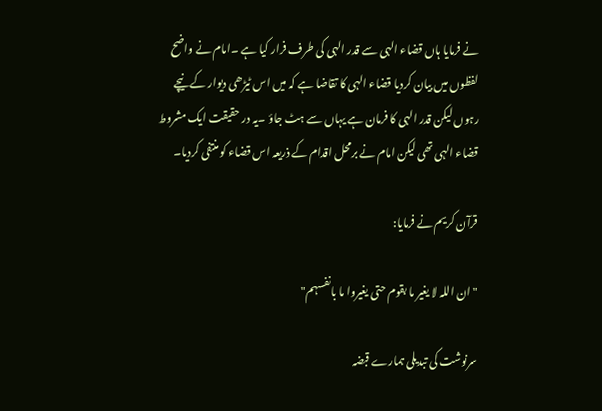نے فرمایا ہاں قضاء الہی سے قدر الہی کی طرف فرار کیا ہے ۔امام نے واضح لفظوں میں بیان کردیا قضاء الہی کا تقاضا ہے کہ میں اس ٹیڑھی دیوار کے نیچے رہوں لیکن قدر الہی کا فرمان ہے یہاں سے ہٹ جاؤ ۔یہ در حقیقت ایک مشروط قضاء الہی تھی لیکن امام نے برمحل اقدام کے ذریعہ اس قضاء کو منتفی کردیا۔

قرآن کریم نے فرمایا:

"ان اللہ لا یغیر ما بقوم حتی یغیروا ما بانفسہم"

سرنوشت کی تبدیلی ہمارے قبضہ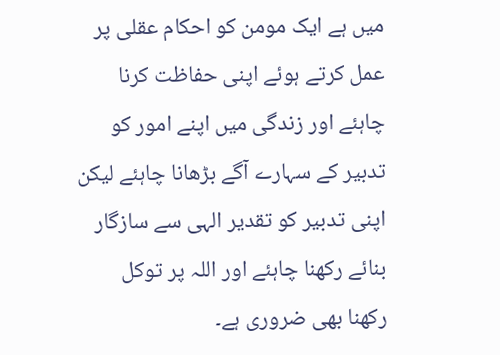میں ہے ایک مومن کو احکام عقلی پر عمل کرتے ہوئے اپنی حفاظت کرنا چاہئے اور زندگی میں اپنے امور کو تدبیر کے سہارے آگے بڑھانا چاہئے لیکن اپنی تدبیر کو تقدیر الہی سے سازگار بنائے رکھنا چاہئے اور اللہ پر توکل رکھنا بھی ضروری ہے۔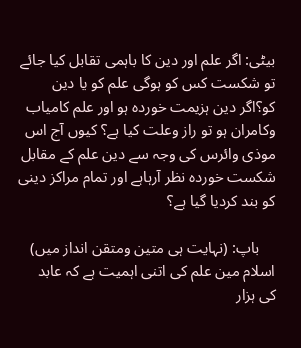بیٹی: اگر علم اور دین کا باہمی تقابل کیا جائے تو شکست کس کو ہوگی علم کو یا دین کو؟اگر دین ہزیمت خوردہ ہو اور علم کامیاب وکامران ہو تو راز وعلت کیا ہے؟ کیوں آج اس موذی وائرس کی وجہ سے دین علم کے مقابل شکست خوردہ نظر آرہاہے اور تمام مراکز دینی کو بند کردیا گیا ہے؟

    باپ: (نہایت ہی متین ومتقن انداز میں) اسلام مین علم کی اتنی اہمیت ہے کہ عابد کی ہزار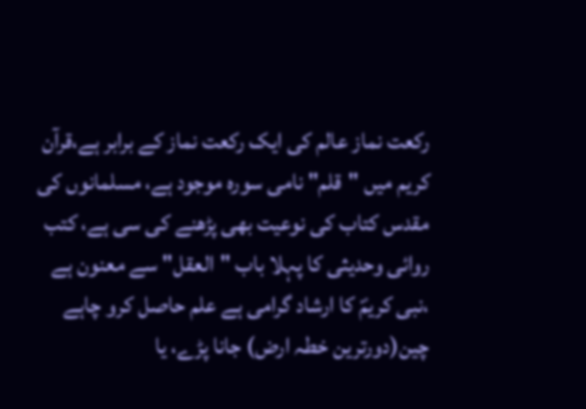رکعت نماز عالم کی ایک رکعت نماز کے برابر ہے،قرآن کریم میں "قلم" نامی سورہ موجود ہے، مسلمانوں کی مقدس کتاب کی نوعیت بھی پڑھنے کی سی ہے، کتب روائی وحدیثی کا پہلا باب "العقل" سے معنون ہے ،نبی کریمؐ کا ارشاد گرامی ہے علم حاصل کرو چاہے چین(دورترین خطہ ارض) جانا پڑے، یا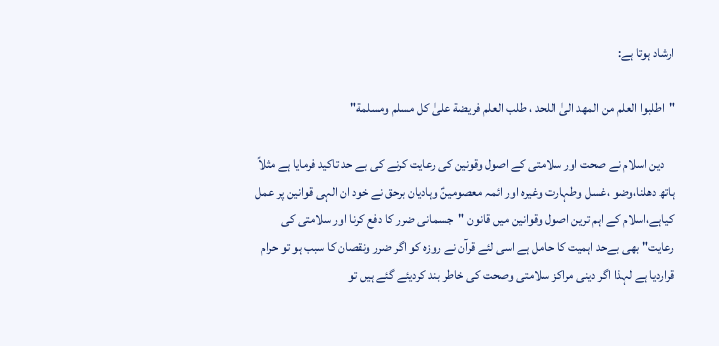ارشاد ہوتا ہے:

"اطلبوا العلم من المهد الیٰ اللحد ، طلب العلم فریضة علیٰ کل مسلم ومسلمة"

    دین اسلام نے صحت اور سلامتی کے اصول وقونین کی رعایت کرنے کی بے حد تاکید فرمایا ہے مثلاً ہاتھ دھلنا،وضو ،غسل وطہارت وغيره اور ائمہ معصومینؑ وہادیان برحق نے خود ان الہی قوانین پر عمل کیاہے،اسلام کے اہم ترین اصول وقوانین میں قانون "جسمانی ضرر کا دفع کرنا اور سلامتی کی رعایت" بھی بےحد اہمیت کا حامل ہے اسی لئے قرآن نے روزہ کو اگر ضرر ونقصان کا سبب ہو تو حرام قراردیا ہے لہذا اگر دینی مراکز سلامتی وصحت کی خاطر بند کردیئے گئے ہیں تو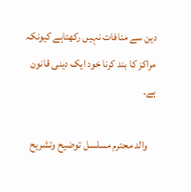دین سے منافات نہیں رکھتاہے کیونکہ مراکز کا بند کرنا خود ایک دینی قانون ہے۔

    والد محترم مسلسل توضیح وتشریح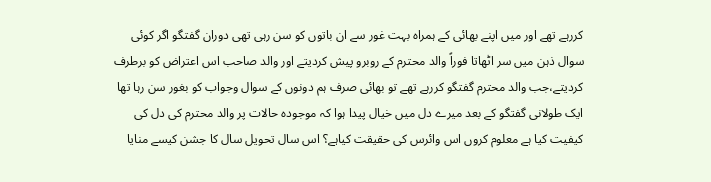کررہے تھے اور میں اپنے بھائی کے ہمراہ بہت غور سے ان باتوں کو سن رہی تھی دوران گفتگو اگر کوئی سوال ذہن میں سر اٹھاتا فوراً والد محترم کے روبرو پیش کردیتے اور والد صاحب اس اعتراض کو برطرف کردیتے،جب والد محترم گفتگو کررہے تھے تو بھائی صرف ہم دونوں کے سوال وجواب کو بغور سن رہا تھا ایک طولانی گفتگو کے بعد میرے دل میں خیال پیدا ہوا کہ موجودہ حالات پر والد محترم کی دل کی کیفیت کیا ہے معلوم کروں اس وائرس کی حقیقت کیاہے؟ اس سال تحویل سال کا جشن کیسے منایا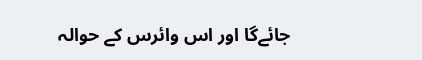جائےگا اور اس وائرس کے حوالہ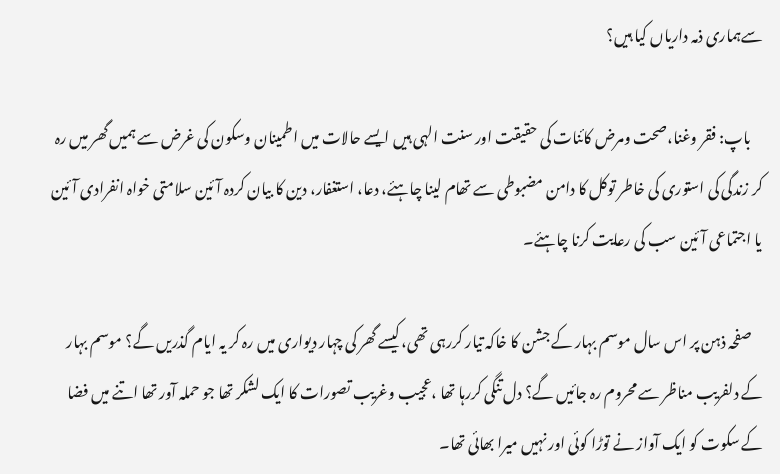سےہماری ذمہ داریاں کیا ہیں؟

    باپ: فقر وغنا،صحت ومرض کائنات کی حقیقت اور سنت الہی ہیں ایسے حالات میں اطمینان وسکون کی غرض سے ہمیں گھر میں رہ کر زندگی کی استوری کی خاطر توکل کا دامن مضبوطی سے تھام لینا چاہئے، دعا، استغفار، دین کا بیان کردہ آئین سلامتی خواہ انفرادی آئین یا اجتماعی آئین سب کی رعایت کرنا چاہئے۔

    صفحہ ذہن پر اس سال موسم بہار کے جشن کا خاکہ تیار کررہی تھی،کیسے گھر کی چہار دیواری میں رہ کر یہ ایام گذریں گے؟ موسم بہار کے دلفریب مناظر سے محروم رہ جائیں گے؟ دل تنگی کررہا تھا ،عجیب وغریب تصورات کا ایک لشکر تھا جو حملہ آور تھا اتنے میں فضا کے سکوت کو ایک آواز نے توڑا کوئی اور نہیں میرا بھائی تھا۔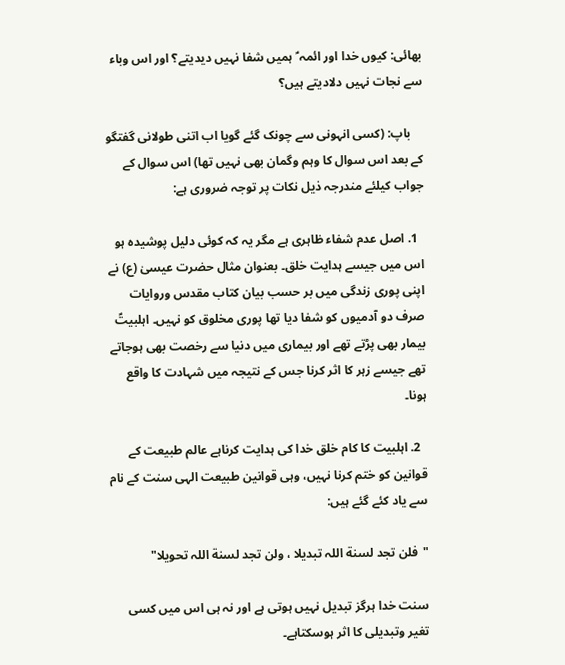بھائی: کیوں خدا اور ائمہ ؑ ہمیں شفا نہیں دیدیتے؟ اور اس وباء سے نجات نہیں دلادیتے ہیں؟

    باپ: (کسی انہونی سے چونک گئے گویا اب اتنی طولانی گفتگو کے بعد اس سوال کا وہم وگمان بھی نہیں تھا) اس سوال کے جواب کيلئے مندرجہ ذیل نکات پر توجہ ضروری ہے:

  1. اصل عدم شفاء ظاہری ہے مگر یہ کہ کوئی دلیل پوشیدہ ہو اس میں جیسے ہدایت خلق۔ بعنوان مثال حضرت عیسیٰ (ع) نے اپنی پوری زندگی میں بر حسب بیان کتاب مقدس وروایات صرف دو آدمیوں کو شفا دیا تھا پوری مخلوق کو نہیں۔ اہلبیتؑ بیمار بھی پڑتے تھے اور بیماری میں دنیا سے رخصت بھی ہوجاتے تھے جیسے زہر کا اثر کرنا جس کے نتیجہ میں شہادت کا واقع ہونا۔

  2. اہلبیت کا کام خلق خدا کی ہدایت کرناہے عالم طبیعت کے قوانین کو ختم کرنا نہیں، وہی قوانین طبیعت الہی سنت کے نام سے یاد کئے گئے ہیں:

"فلن تجد لسنة اللہ تبدیلا ، ولن تجد لسنة اللہ تحويلا"

سنت خدا ہرگز تبدیل نہیں ہوتی ہے اور نہ ہی اس میں کسی تغیر وتبدیلی کا اثر ہوسکتاہے۔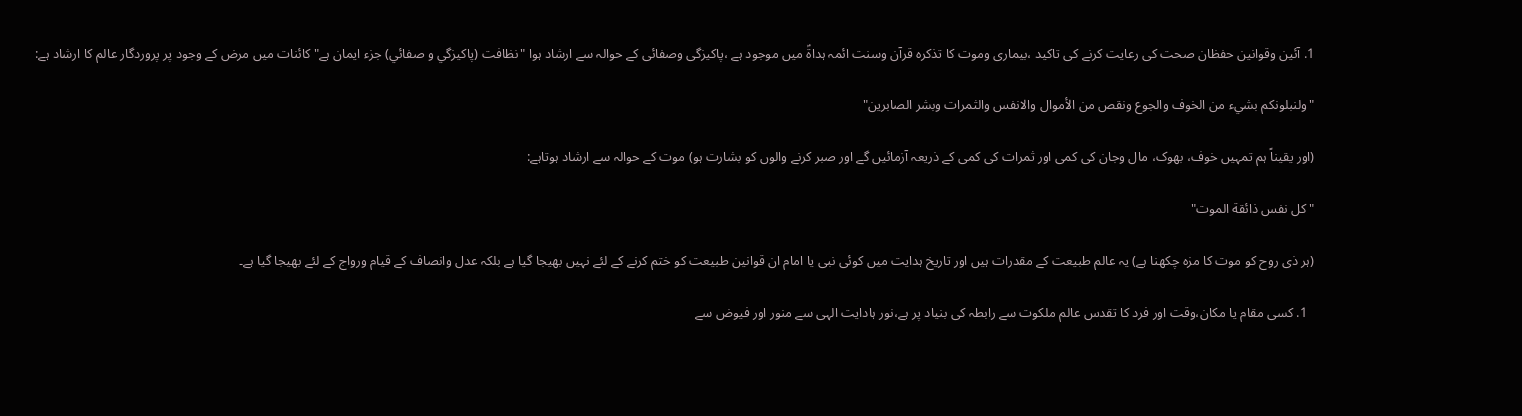1. آئین وقوانین حفظان صحت کی رعایت کرنے کی تاکید ،بیماری وموت کا تذکرہ قرآن وسنت ائمہ ہداۃؑ میں موجود ہے ،پاکیزگی وصفائی کے حوالہ سے ارشاد ہوا "نظافت (پاكيزگي و صفائي) جزء ایمان ہے" کائنات میں مرض کے وجود پر پروردگار عالم کا ارشاد ہے:

"ولنبلونکم بشيء من الخوف والجوع ونقص من الأموال والانفس والثمرات وبشر الصابرين"

(اور یقیناً ہم تمہیں خوف، بھوک، مال وجان کی کمی اور ثمرات کی کمی کے ذریعہ آزمائیں گے اور صبر کرنے والوں کو بشارت ہو) موت کے حوالہ سے ارشاد ہوتاہے:

"کل نفس ذائقة الموت"

(ہر ذی روح کو موت کا مزہ چکھنا ہے) یہ عالم طبیعت کے مقدرات ہیں اور تاریخ ہدایت میں کوئی نبی یا امام ان قوانین طبیعت کو ختم کرنے کے لئے نہیں بھیجا گیا ہے بلکہ عدل وانصاف کے قیام ورواج کے لئے بھیجا گیا ہے۔

  1. کسی مقام یا مکان،وقت اور فرد کا تقدس عالم ملکوت سے رابطہ کی بنیاد پر ہے،نور ہادایت الہی سے منور اور فیوض سے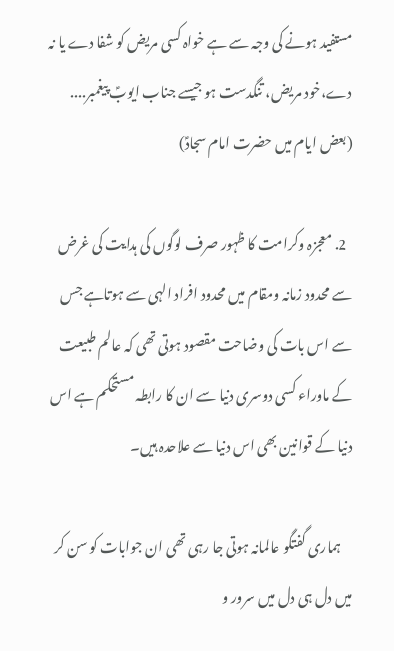مستفید ہونے کی وجہ سے ہے خواہ کسی مریض کو شفا دے یا نہ دے،خود مریض، تنگدست ہو جیسے جناب ایوبؑ پیغمبر.... (بعض ایام میں حضرت امام سجادؑ)

  2. معجزہ وکرامت کا ظہور صرف لوگوں کی ہدایت کی غرض سے محدود زمانہ ومقام میں محدود افراد الہی سے ہوتاہے جس سے اس بات کی وضاحت مقصود ہوتی تھی کہ عالم طبیعت کے ماوراء کسی دوسری دنیا سے ان کا رابطہ مستحکم ہے اس دنیا کے قوانین بھی اس دنیا سے علاحدہ ہیں۔

    ہماری گفتگو عالمانہ ہوتی جا رہی تھی ان جوابات کو سن کر میں دل ہی دل میں سرور و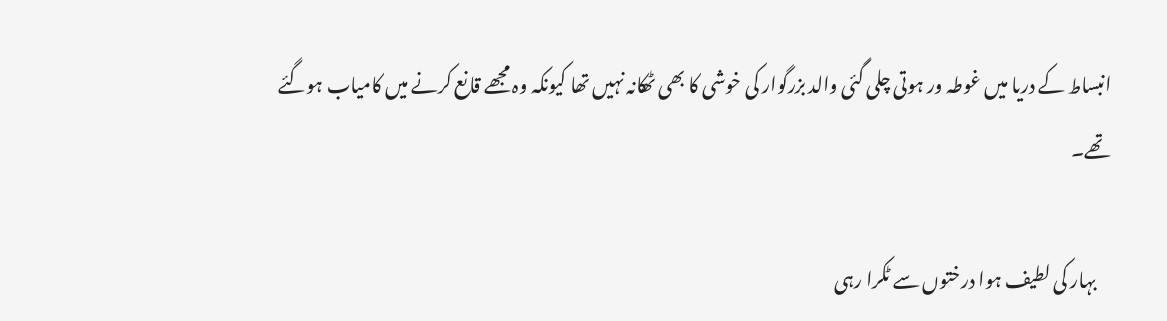انبساط کے دریا میں غوطہ ور ہوتی چلی گئی والد بزرگوار کی خوشی کا بھی ٹھکانہ نہیں تھا کیونکہ وہ مجھے قانع کرنے میں کامیاب ہوگئے تھے۔

    بہار کی لطیف ہوا درختوں سے ٹکرا رہی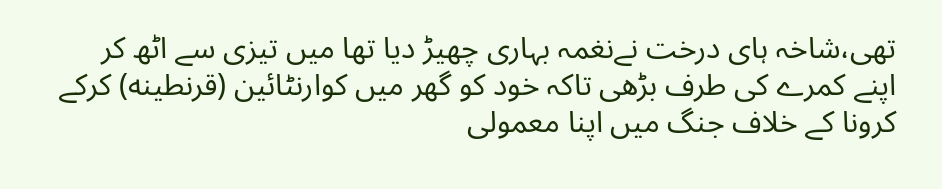تھی،شاخہ ہای درخت نےنغمہ بہاری چھیڑ دیا تھا میں تیزی سے اٹھ کر اپنے کمرے کی طرف بڑھی تاکہ خود کو گھر میں کوارنٹائین (قرنطينه) کرکے کرونا کے خلاف جنگ میں اپنا معمولی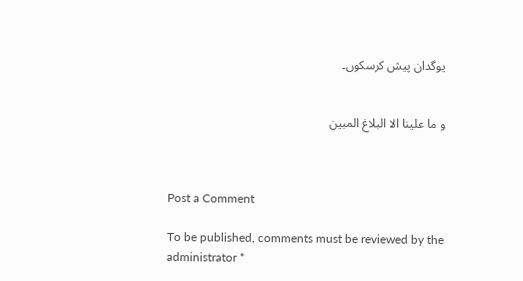یوگدان پیش کرسکوں۔


و ما علینا الا البلاغ المبين



Post a Comment

To be published, comments must be reviewed by the administrator *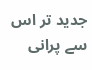جدید تر اس سے پرانی